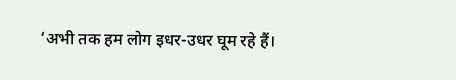‘अभी तक हम लोग इधर-उधर घूम रहे हैं।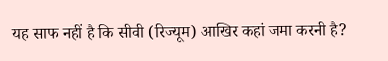यह साफ नहीं है कि सीवी (रिज्यूम) आखिर कहां जमा करनी है?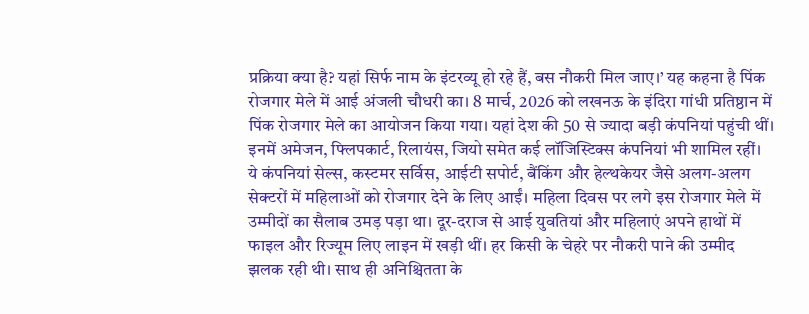प्रक्रिया क्या है? यहां सिर्फ नाम के इंटरव्यू हो रहे हैं, बस नौकरी मिल जाए।’ यह कहना है पिंक रोजगार मेले में आई अंजली चौधरी का। 8 मार्च, 2026 को लखनऊ के इंदिरा गांधी प्रतिष्ठान में पिंक रोजगार मेले का आयोजन किया गया। यहां देश की 50 से ज्यादा बड़ी कंपनियां पहुंची थीं। इनमें अमेजन, फ्लिपकार्ट, रिलायंस, जियो समेत कई लॉजिस्टिक्स कंपनियां भी शामिल रहीं। ये कंपनियां सेल्स, कस्टमर सर्विस, आईटी सपोर्ट, बैंकिंग और हेल्थकेयर जैसे अलग-अलग सेक्टरों में महिलाओं को रोजगार देने के लिए आईं। महिला दिवस पर लगे इस रोजगार मेले में उम्मीदों का सैलाब उमड़ पड़ा था। दूर-दराज से आई युवतियां और महिलाएं अपने हाथों में फाइल और रिज्यूम लिए लाइन में खड़ी थीं। हर किसी के चेहरे पर नौकरी पाने की उम्मीद झलक रही थी। साथ ही अनिश्चितता के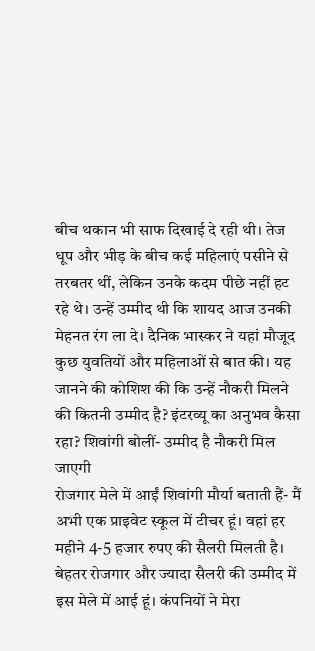बीच थकान भी साफ दिखाई दे रही थी। तेज धूप और भीड़ के बीच कई महिलाएं पसीने से तरबतर थीं, लेकिन उनके कदम पीछे नहीं हट रहे थे। उन्हें उम्मीद थी कि शायद आज उनकी मेहनत रंग ला दे। दैनिक भास्कर ने यहां मौजूद कुछ युवतियों और महिलाओं से बात की। यह जानने की कोशिश की कि उन्हें नौकरी मिलने की कितनी उम्मीद है? इंटरव्यू का अनुभव कैसा रहा? शिवांगी बोलीं- उम्मीद है नौकरी मिल जाएगी
रोजगार मेले में आईं शिवांगी मौर्या बताती हैं- मैं अभी एक प्राइवेट स्कूल में टीचर हूं। वहां हर महीने 4-5 हजार रुपए की सैलरी मिलती है। बेहतर रोजगार और ज्यादा सैलरी की उम्मीद में इस मेले में आई हूं। कंपनियों ने मेरा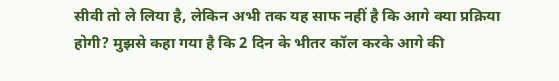सीवी तो ले लिया है, लेकिन अभी तक यह साफ नहीं है कि आगे क्या प्रक्रिया होगी? मुझसे कहा गया है कि 2 दिन के भीतर कॉल करके आगे की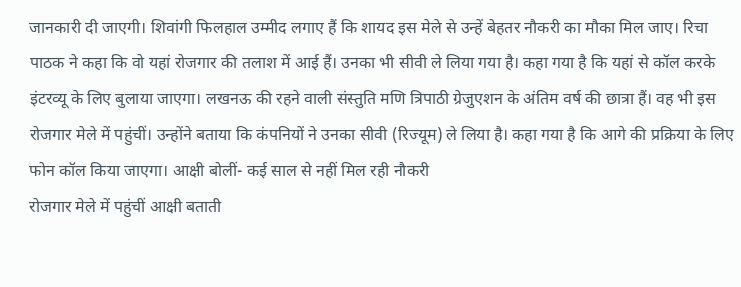जानकारी दी जाएगी। शिवांगी फिलहाल उम्मीद लगाए हैं कि शायद इस मेले से उन्हें बेहतर नौकरी का मौका मिल जाए। रिचा पाठक ने कहा कि वो यहां रोजगार की तलाश में आई हैं। उनका भी सीवी ले लिया गया है। कहा गया है कि यहां से कॉल करके इंटरव्यू के लिए बुलाया जाएगा। लखनऊ की रहने वाली संस्तुति मणि त्रिपाठी ग्रेजुएशन के अंतिम वर्ष की छात्रा हैं। वह भी इस रोजगार मेले में पहुंचीं। उन्होंने बताया कि कंपनियों ने उनका सीवी (रिज्यूम) ले लिया है। कहा गया है कि आगे की प्रक्रिया के लिए फोन कॉल किया जाएगा। आक्षी बोलीं- कई साल से नहीं मिल रही नौकरी
रोजगार मेले में पहुंचीं आक्षी बताती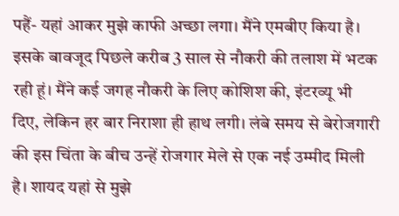पहैं- यहां आकर मुझे काफी अच्छा लगा। मैंने एमबीए किया है। इसके बावजूद पिछले करीब 3 साल से नौकरी की तलाश में भटक रही हूं। मैंने कई जगह नौकरी के लिए कोशिश की, इंटरव्यू भी दिए, लेकिन हर बार निराशा ही हाथ लगी। लंबे समय से बेरोजगारी की इस चिंता के बीच उन्हें रोजगार मेले से एक नई उम्मीद मिली है। शायद यहां से मुझे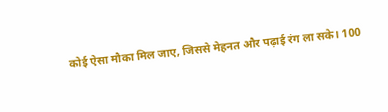कोई ऐसा मौका मिल जाए, जिससे मेहनत और पढ़ाई रंग ला सके। 100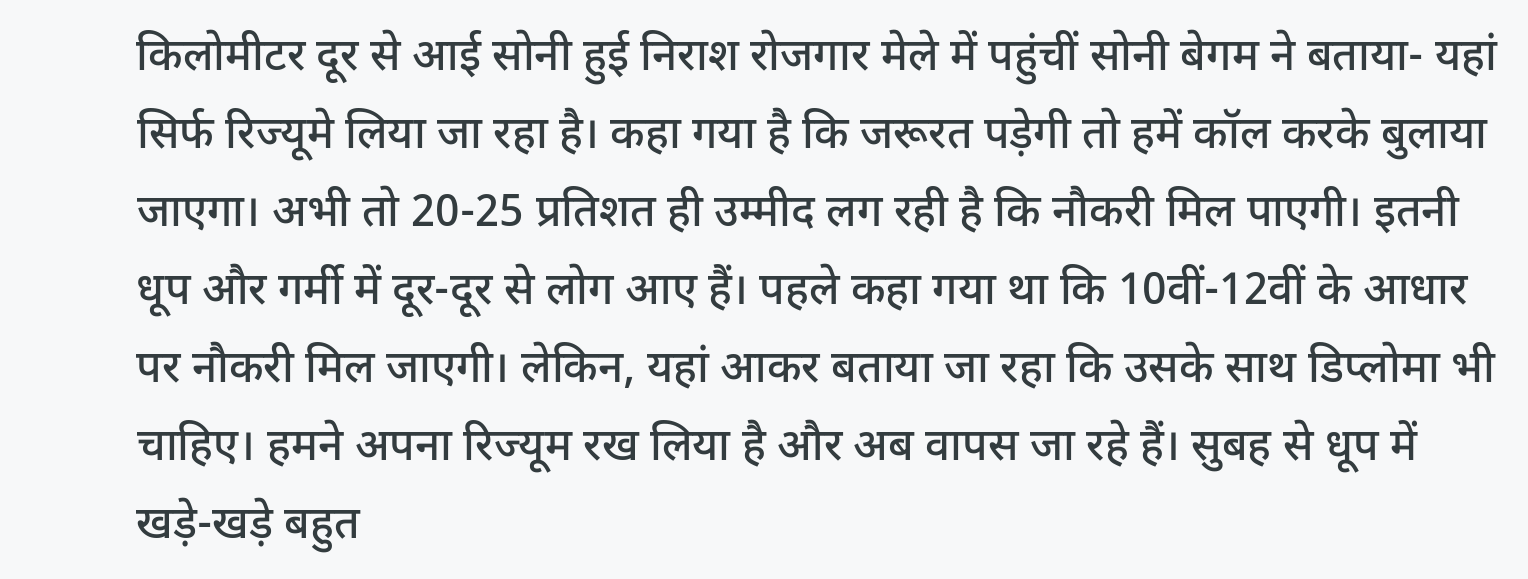किलोमीटर दूर से आई सोनी हुई निराश रोजगार मेले में पहुंचीं सोनी बेगम ने बताया- यहां सिर्फ रिज्यूमे लिया जा रहा है। कहा गया है कि जरूरत पड़ेगी तो हमें कॉल करके बुलाया जाएगा। अभी तो 20-25 प्रतिशत ही उम्मीद लग रही है कि नौकरी मिल पाएगी। इतनी धूप और गर्मी में दूर-दूर से लोग आए हैं। पहले कहा गया था कि 10वीं-12वीं के आधार पर नौकरी मिल जाएगी। लेकिन, यहां आकर बताया जा रहा कि उसके साथ डिप्लोमा भी चाहिए। हमने अपना रिज्यूम रख लिया है और अब वापस जा रहे हैं। सुबह से धूप में खड़े-खड़े बहुत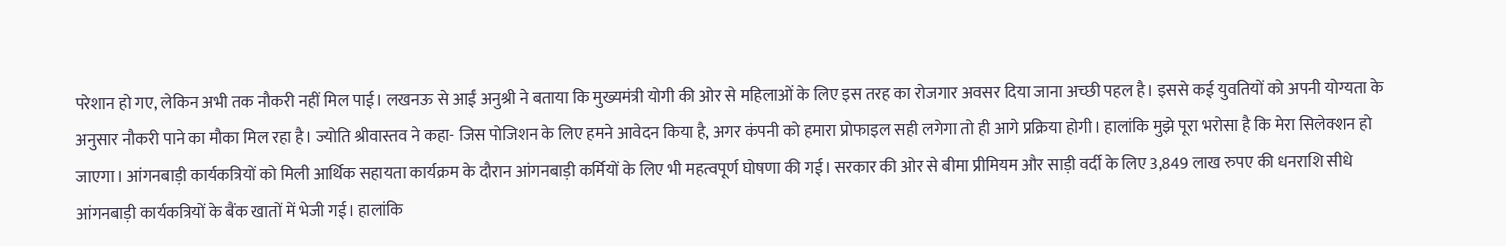परेशान हो गए, लेकिन अभी तक नौकरी नहीं मिल पाई। लखनऊ से आईं अनुश्री ने बताया कि मुख्यमंत्री योगी की ओर से महिलाओं के लिए इस तरह का रोजगार अवसर दिया जाना अच्छी पहल है। इससे कई युवतियों को अपनी योग्यता के अनुसार नौकरी पाने का मौका मिल रहा है। ज्योति श्रीवास्तव ने कहा- जिस पोजिशन के लिए हमने आवेदन किया है, अगर कंपनी को हमारा प्रोफाइल सही लगेगा तो ही आगे प्रक्रिया होगी। हालांकि मुझे पूरा भरोसा है कि मेरा सिलेक्शन हो जाएगा। आंगनबाड़ी कार्यकत्रियों को मिली आर्थिक सहायता कार्यक्रम के दौरान आंगनबाड़ी कर्मियों के लिए भी महत्वपूर्ण घोषणा की गई। सरकार की ओर से बीमा प्रीमियम और साड़ी वर्दी के लिए 3,849 लाख रुपए की धनराशि सीधे आंगनबाड़ी कार्यकत्रियों के बैंक खातों में भेजी गई। हालांकि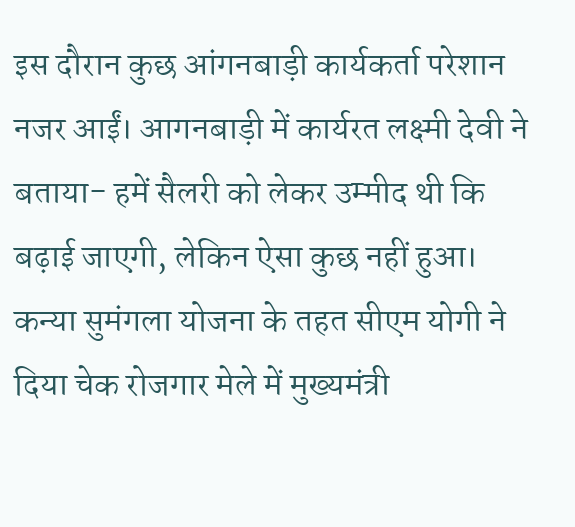इस दौरान कुछ आंगनबाड़ी कार्यकर्ता परेशान नजर आईं। आगनबाड़ी में कार्यरत लक्ष्मी देवी ने बताया- हमें सैलरी को लेकर उम्मीद थी कि बढ़ाई जाएगी, लेकिन ऐसा कुछ नहीं हुआ। कन्या सुमंगला योजना के तहत सीएम योगी ने दिया चेक रोजगार मेले में मुख्यमंत्री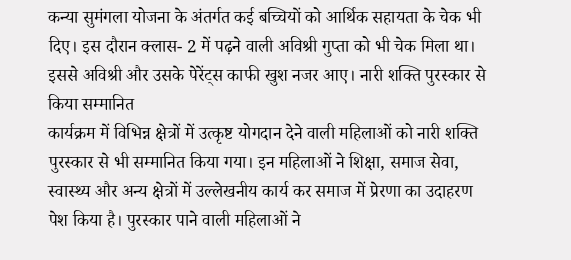कन्या सुमंगला योजना के अंतर्गत कई बच्चियों को आर्थिक सहायता के चेक भी दिए। इस दौरान क्लास- 2 में पढ़ने वाली अविश्री गुप्ता को भी चेक मिला था। इससे अविश्री और उसके पेरेंट्स काफी खुश नजर आए। नारी शक्ति पुरस्कार से किया सम्मानित
कार्यक्रम में विभिन्न क्षेत्रों में उत्कृष्ट योगदान देने वाली महिलाओं को नारी शक्ति पुरस्कार से भी सम्मानित किया गया। इन महिलाओं ने शिक्षा, समाज सेवा, स्वास्थ्य और अन्य क्षेत्रों में उल्लेखनीय कार्य कर समाज में प्रेरणा का उदाहरण पेश किया है। पुरस्कार पाने वाली महिलाओं ने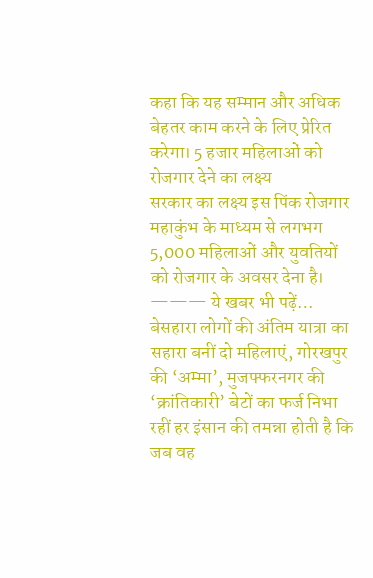कहा कि यह सम्मान और अधिक बेहतर काम करने के लिए प्रेरित करेगा। 5 हजार महिलाओं को रोजगार देने का लक्ष्य
सरकार का लक्ष्य इस पिंक रोजगार महाकुंभ के माध्यम से लगभग 5,000 महिलाओं और युवतियों को रोजगार के अवसर देना है। ——— ये खबर भी पढ़ें… बेसहारा लोगों की अंतिम यात्रा का सहारा बनीं दो महिलाएं, गोरखपुर की ‘अम्मा’, मुजफ्फरनगर की ‘क्रांतिकारी’ बेटों का फर्ज निभा रहीं हर इंसान की तमन्ना होती है कि जब वह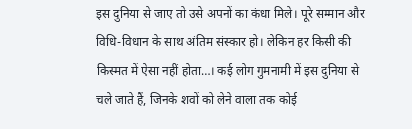इस दुनिया से जाए तो उसे अपनों का कंधा मिले। पूरे सम्मान और विधि-विधान के साथ अंतिम संस्कार हो। लेकिन हर किसी की किस्मत में ऐसा नहीं होता…। कई लोग गुमनामी में इस दुनिया से चले जाते हैं, जिनके शवों को लेने वाला तक कोई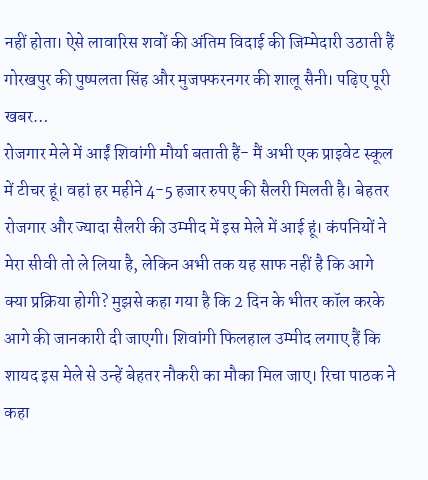नहीं होता। ऐसे लावारिस शवों की अंतिम विदाई की जिम्मेदारी उठाती हैं गोरखपुर की पुष्पलता सिंह और मुजफ्फरनगर की शालू सैनी। पढ़िए पूरी खबर…
रोजगार मेले में आईं शिवांगी मौर्या बताती हैं- मैं अभी एक प्राइवेट स्कूल में टीचर हूं। वहां हर महीने 4-5 हजार रुपए की सैलरी मिलती है। बेहतर रोजगार और ज्यादा सैलरी की उम्मीद में इस मेले में आई हूं। कंपनियों ने मेरा सीवी तो ले लिया है, लेकिन अभी तक यह साफ नहीं है कि आगे क्या प्रक्रिया होगी? मुझसे कहा गया है कि 2 दिन के भीतर कॉल करके आगे की जानकारी दी जाएगी। शिवांगी फिलहाल उम्मीद लगाए हैं कि शायद इस मेले से उन्हें बेहतर नौकरी का मौका मिल जाए। रिचा पाठक ने कहा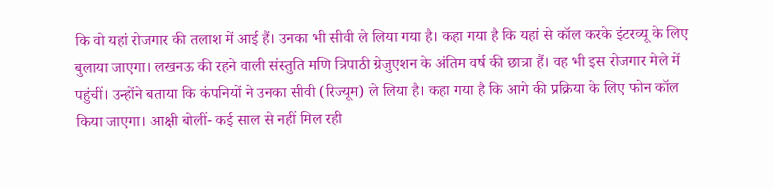कि वो यहां रोजगार की तलाश में आई हैं। उनका भी सीवी ले लिया गया है। कहा गया है कि यहां से कॉल करके इंटरव्यू के लिए बुलाया जाएगा। लखनऊ की रहने वाली संस्तुति मणि त्रिपाठी ग्रेजुएशन के अंतिम वर्ष की छात्रा हैं। वह भी इस रोजगार मेले में पहुंचीं। उन्होंने बताया कि कंपनियों ने उनका सीवी (रिज्यूम) ले लिया है। कहा गया है कि आगे की प्रक्रिया के लिए फोन कॉल किया जाएगा। आक्षी बोलीं- कई साल से नहीं मिल रही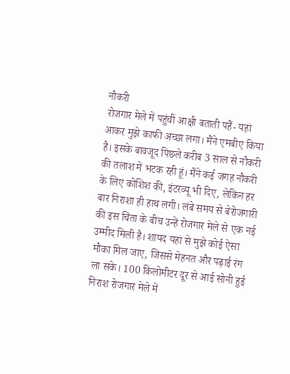नौकरी
रोजगार मेले में पहुंचीं आक्षी बताती पहैं- यहां आकर मुझे काफी अच्छा लगा। मैंने एमबीए किया है। इसके बावजूद पिछले करीब 3 साल से नौकरी की तलाश में भटक रही हूं। मैंने कई जगह नौकरी के लिए कोशिश की, इंटरव्यू भी दिए, लेकिन हर बार निराशा ही हाथ लगी। लंबे समय से बेरोजगारी की इस चिंता के बीच उन्हें रोजगार मेले से एक नई उम्मीद मिली है। शायद यहां से मुझे कोई ऐसा मौका मिल जाए, जिससे मेहनत और पढ़ाई रंग ला सके। 100 किलोमीटर दूर से आई सोनी हुई निराश रोजगार मेले में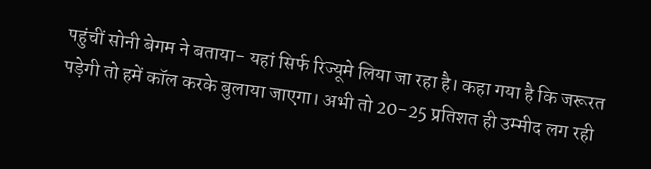पहुंचीं सोनी बेगम ने बताया- यहां सिर्फ रिज्यूमे लिया जा रहा है। कहा गया है कि जरूरत पड़ेगी तो हमें कॉल करके बुलाया जाएगा। अभी तो 20-25 प्रतिशत ही उम्मीद लग रही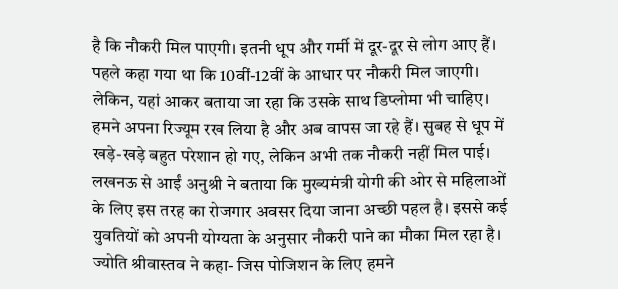है कि नौकरी मिल पाएगी। इतनी धूप और गर्मी में दूर-दूर से लोग आए हैं। पहले कहा गया था कि 10वीं-12वीं के आधार पर नौकरी मिल जाएगी। लेकिन, यहां आकर बताया जा रहा कि उसके साथ डिप्लोमा भी चाहिए। हमने अपना रिज्यूम रख लिया है और अब वापस जा रहे हैं। सुबह से धूप में खड़े-खड़े बहुत परेशान हो गए, लेकिन अभी तक नौकरी नहीं मिल पाई। लखनऊ से आईं अनुश्री ने बताया कि मुख्यमंत्री योगी की ओर से महिलाओं के लिए इस तरह का रोजगार अवसर दिया जाना अच्छी पहल है। इससे कई युवतियों को अपनी योग्यता के अनुसार नौकरी पाने का मौका मिल रहा है। ज्योति श्रीवास्तव ने कहा- जिस पोजिशन के लिए हमने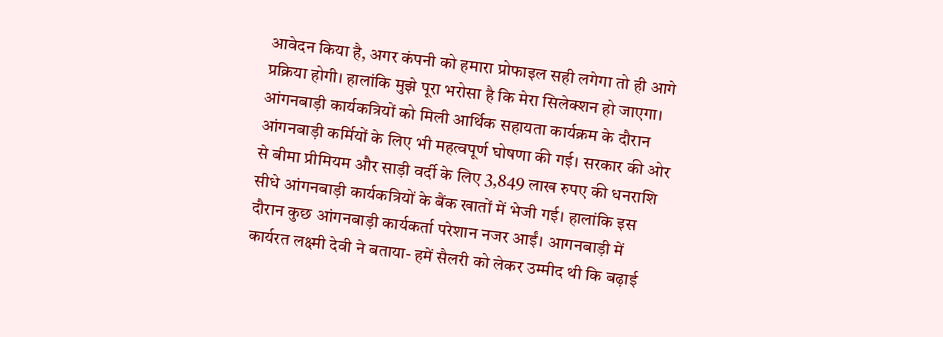आवेदन किया है, अगर कंपनी को हमारा प्रोफाइल सही लगेगा तो ही आगे प्रक्रिया होगी। हालांकि मुझे पूरा भरोसा है कि मेरा सिलेक्शन हो जाएगा। आंगनबाड़ी कार्यकत्रियों को मिली आर्थिक सहायता कार्यक्रम के दौरान आंगनबाड़ी कर्मियों के लिए भी महत्वपूर्ण घोषणा की गई। सरकार की ओर से बीमा प्रीमियम और साड़ी वर्दी के लिए 3,849 लाख रुपए की धनराशि सीधे आंगनबाड़ी कार्यकत्रियों के बैंक खातों में भेजी गई। हालांकि इस दौरान कुछ आंगनबाड़ी कार्यकर्ता परेशान नजर आईं। आगनबाड़ी में कार्यरत लक्ष्मी देवी ने बताया- हमें सैलरी को लेकर उम्मीद थी कि बढ़ाई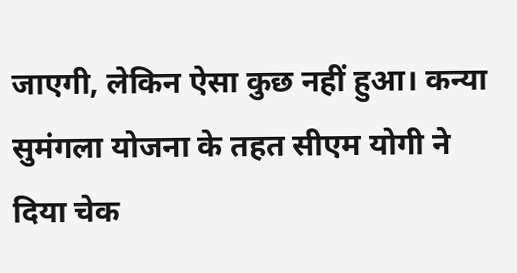जाएगी, लेकिन ऐसा कुछ नहीं हुआ। कन्या सुमंगला योजना के तहत सीएम योगी ने दिया चेक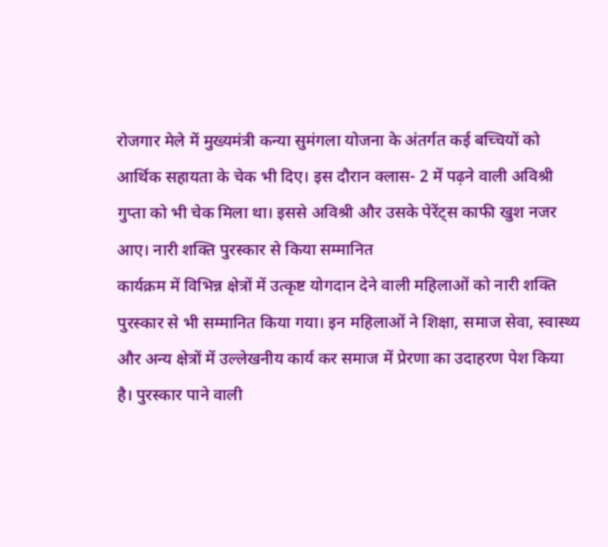रोजगार मेले में मुख्यमंत्री कन्या सुमंगला योजना के अंतर्गत कई बच्चियों को आर्थिक सहायता के चेक भी दिए। इस दौरान क्लास- 2 में पढ़ने वाली अविश्री गुप्ता को भी चेक मिला था। इससे अविश्री और उसके पेरेंट्स काफी खुश नजर आए। नारी शक्ति पुरस्कार से किया सम्मानित
कार्यक्रम में विभिन्न क्षेत्रों में उत्कृष्ट योगदान देने वाली महिलाओं को नारी शक्ति पुरस्कार से भी सम्मानित किया गया। इन महिलाओं ने शिक्षा, समाज सेवा, स्वास्थ्य और अन्य क्षेत्रों में उल्लेखनीय कार्य कर समाज में प्रेरणा का उदाहरण पेश किया है। पुरस्कार पाने वाली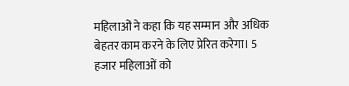महिलाओं ने कहा कि यह सम्मान और अधिक बेहतर काम करने के लिए प्रेरित करेगा। 5 हजार महिलाओं को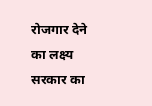रोजगार देने का लक्ष्य
सरकार का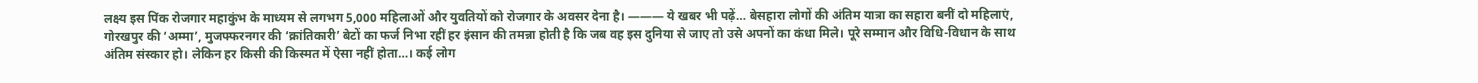लक्ष्य इस पिंक रोजगार महाकुंभ के माध्यम से लगभग 5,000 महिलाओं और युवतियों को रोजगार के अवसर देना है। ——— ये खबर भी पढ़ें… बेसहारा लोगों की अंतिम यात्रा का सहारा बनीं दो महिलाएं, गोरखपुर की ‘अम्मा’, मुजफ्फरनगर की ‘क्रांतिकारी’ बेटों का फर्ज निभा रहीं हर इंसान की तमन्ना होती है कि जब वह इस दुनिया से जाए तो उसे अपनों का कंधा मिले। पूरे सम्मान और विधि-विधान के साथ अंतिम संस्कार हो। लेकिन हर किसी की किस्मत में ऐसा नहीं होता…। कई लोग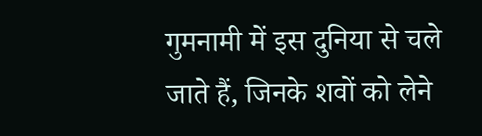गुमनामी में इस दुनिया से चले जाते हैं, जिनके शवों को लेने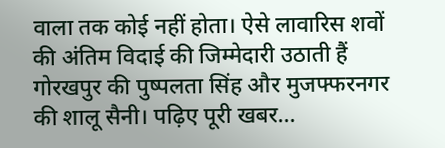वाला तक कोई नहीं होता। ऐसे लावारिस शवों की अंतिम विदाई की जिम्मेदारी उठाती हैं गोरखपुर की पुष्पलता सिंह और मुजफ्फरनगर की शालू सैनी। पढ़िए पूरी खबर…